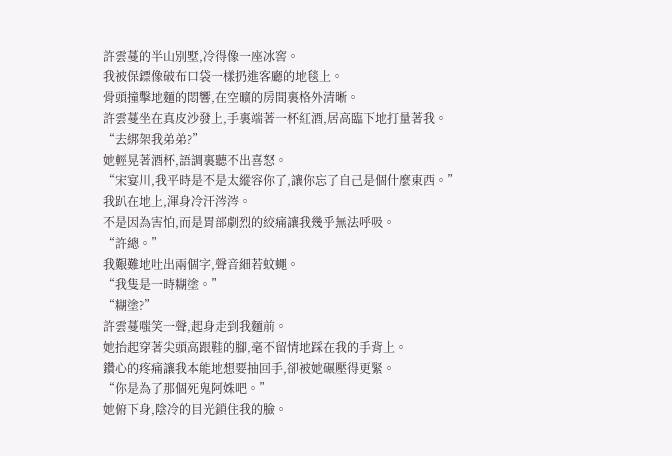許雲蔓的半山別墅,冷得像一座冰窖。
我被保鏢像破布口袋一樣扔進客廳的地毯上。
骨頭撞擊地麵的悶響,在空曠的房間裏格外清晰。
許雲蔓坐在真皮沙發上,手裏端著一杯紅酒,居高臨下地打量著我。
“去綁架我弟弟?”
她輕晃著酒杯,語調裏聽不出喜怒。
“宋宴川,我平時是不是太縱容你了,讓你忘了自己是個什麼東西。”
我趴在地上,渾身冷汗涔涔。
不是因為害怕,而是胃部劇烈的絞痛讓我幾乎無法呼吸。
“許總。”
我艱難地吐出兩個字,聲音細若蚊蠅。
“我隻是一時糊塗。”
“糊塗?”
許雲蔓嗤笑一聲,起身走到我麵前。
她抬起穿著尖頭高跟鞋的腳,毫不留情地踩在我的手背上。
鑽心的疼痛讓我本能地想要抽回手,卻被她碾壓得更緊。
“你是為了那個死鬼阿姝吧。”
她俯下身,陰冷的目光鎖住我的臉。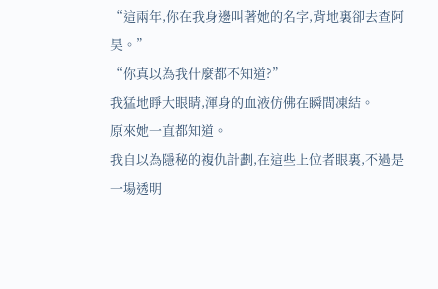“這兩年,你在我身邊叫著她的名字,背地裏卻去查阿昊。”
“你真以為我什麼都不知道?”
我猛地睜大眼睛,渾身的血液仿佛在瞬間凍結。
原來她一直都知道。
我自以為隱秘的複仇計劃,在這些上位者眼裏,不過是一場透明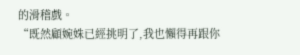的滑稽戲。
“既然顧婉姝已經挑明了,我也懶得再跟你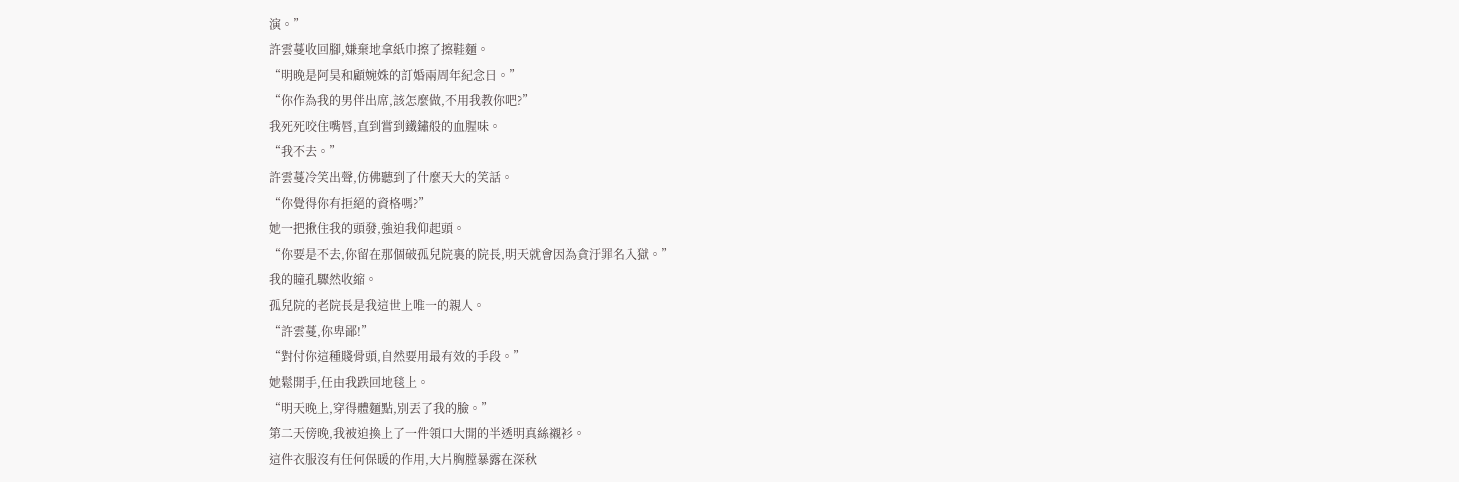演。”
許雲蔓收回腳,嫌棄地拿紙巾擦了擦鞋麵。
“明晚是阿昊和顧婉姝的訂婚兩周年紀念日。”
“你作為我的男伴出席,該怎麼做,不用我教你吧?”
我死死咬住嘴唇,直到嘗到鐵鏽般的血腥味。
“我不去。”
許雲蔓冷笑出聲,仿佛聽到了什麼天大的笑話。
“你覺得你有拒絕的資格嗎?”
她一把揪住我的頭發,強迫我仰起頭。
“你要是不去,你留在那個破孤兒院裏的院長,明天就會因為貪汙罪名入獄。”
我的瞳孔驟然收縮。
孤兒院的老院長是我這世上唯一的親人。
“許雲蔓,你卑鄙!”
“對付你這種賤骨頭,自然要用最有效的手段。”
她鬆開手,任由我跌回地毯上。
“明天晚上,穿得體麵點,別丟了我的臉。”
第二天傍晚,我被迫換上了一件領口大開的半透明真絲襯衫。
這件衣服沒有任何保暖的作用,大片胸膛暴露在深秋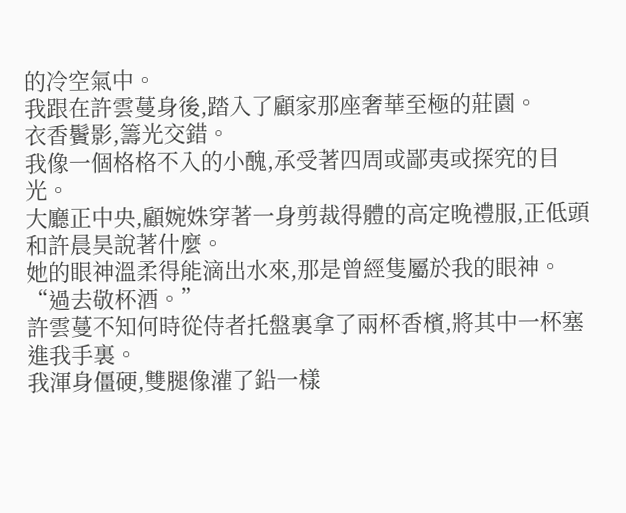的冷空氣中。
我跟在許雲蔓身後,踏入了顧家那座奢華至極的莊園。
衣香鬢影,籌光交錯。
我像一個格格不入的小醜,承受著四周或鄙夷或探究的目光。
大廳正中央,顧婉姝穿著一身剪裁得體的高定晚禮服,正低頭和許晨昊說著什麼。
她的眼神溫柔得能滴出水來,那是曾經隻屬於我的眼神。
“過去敬杯酒。”
許雲蔓不知何時從侍者托盤裏拿了兩杯香檳,將其中一杯塞進我手裏。
我渾身僵硬,雙腿像灌了鉛一樣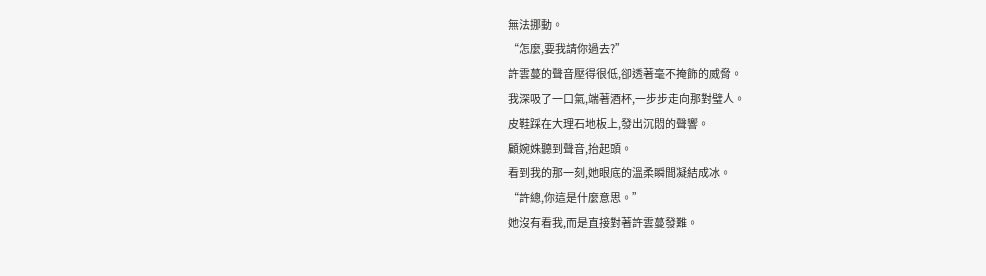無法挪動。
“怎麼,要我請你過去?”
許雲蔓的聲音壓得很低,卻透著毫不掩飾的威脅。
我深吸了一口氣,端著酒杯,一步步走向那對璧人。
皮鞋踩在大理石地板上,發出沉悶的聲響。
顧婉姝聽到聲音,抬起頭。
看到我的那一刻,她眼底的溫柔瞬間凝結成冰。
“許總,你這是什麼意思。”
她沒有看我,而是直接對著許雲蔓發難。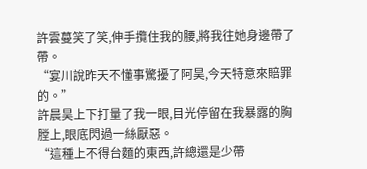許雲蔓笑了笑,伸手攬住我的腰,將我往她身邊帶了帶。
“宴川說昨天不懂事驚擾了阿昊,今天特意來賠罪的。”
許晨昊上下打量了我一眼,目光停留在我暴露的胸膛上,眼底閃過一絲厭惡。
“這種上不得台麵的東西,許總還是少帶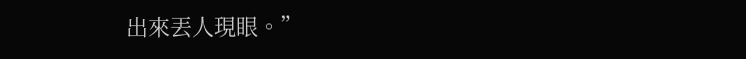出來丟人現眼。”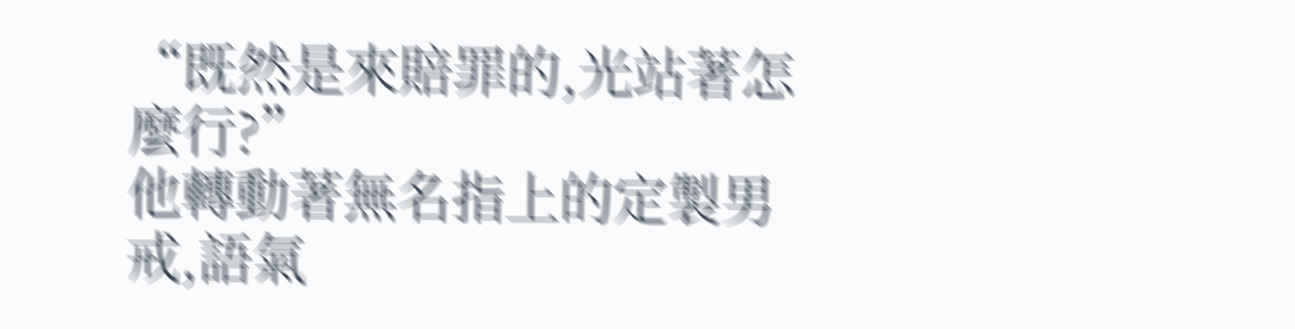“既然是來賠罪的,光站著怎麼行?”
他轉動著無名指上的定製男戒,語氣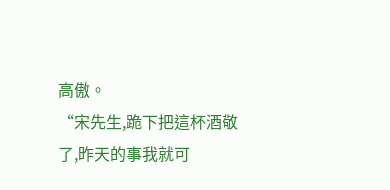高傲。
“宋先生,跪下把這杯酒敬了,昨天的事我就可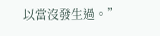以當沒發生過。”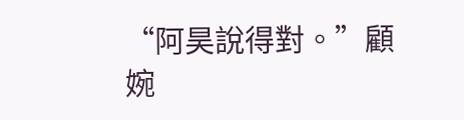“阿昊說得對。”顧婉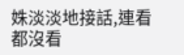姝淡淡地接話,連看都沒看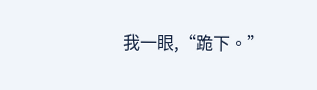我一眼,“跪下。”